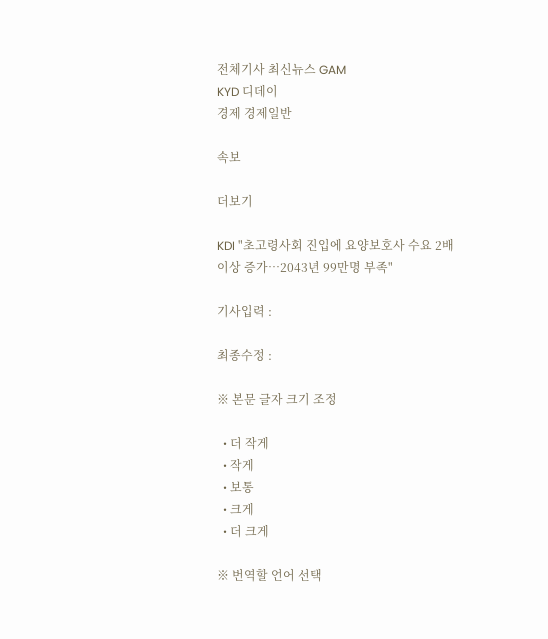전체기사 최신뉴스 GAM
KYD 디데이
경제 경제일반

속보

더보기

KDI "초고령사회 진입에 요양보호사 수요 2배 이상 증가…2043년 99만명 부족"

기사입력 :

최종수정 :

※ 본문 글자 크기 조정

  • 더 작게
  • 작게
  • 보통
  • 크게
  • 더 크게

※ 번역할 언어 선택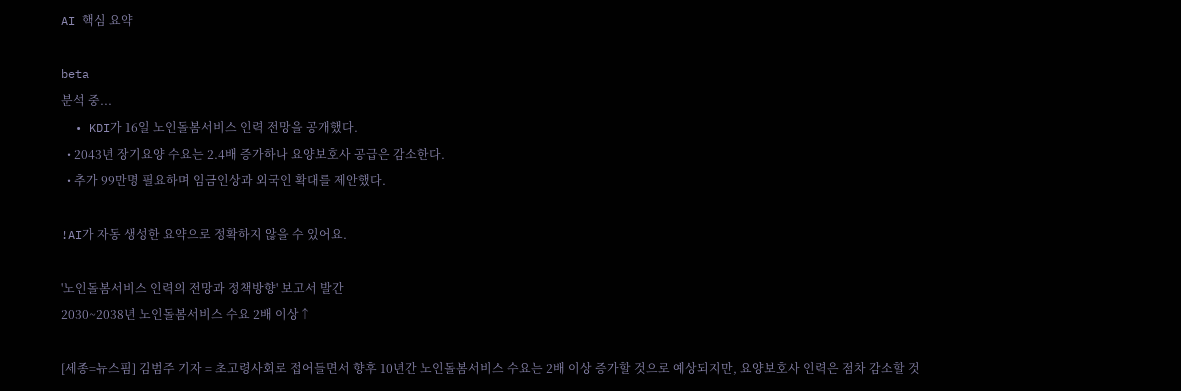AI 핵심 요약

beta
분석 중...
  • KDI가 16일 노인돌봄서비스 인력 전망을 공개했다.
  • 2043년 장기요양 수요는 2.4배 증가하나 요양보호사 공급은 감소한다.
  • 추가 99만명 필요하며 임금인상과 외국인 확대를 제안했다.

!AI가 자동 생성한 요약으로 정확하지 않을 수 있어요.

'노인돌봄서비스 인력의 전망과 정책방향' 보고서 발간
2030~2038년 노인돌봄서비스 수요 2배 이상↑

[세종=뉴스핌] 김범주 기자 = 초고령사회로 접어들면서 향후 10년간 노인돌봄서비스 수요는 2배 이상 증가할 것으로 예상되지만, 요양보호사 인력은 점차 감소할 것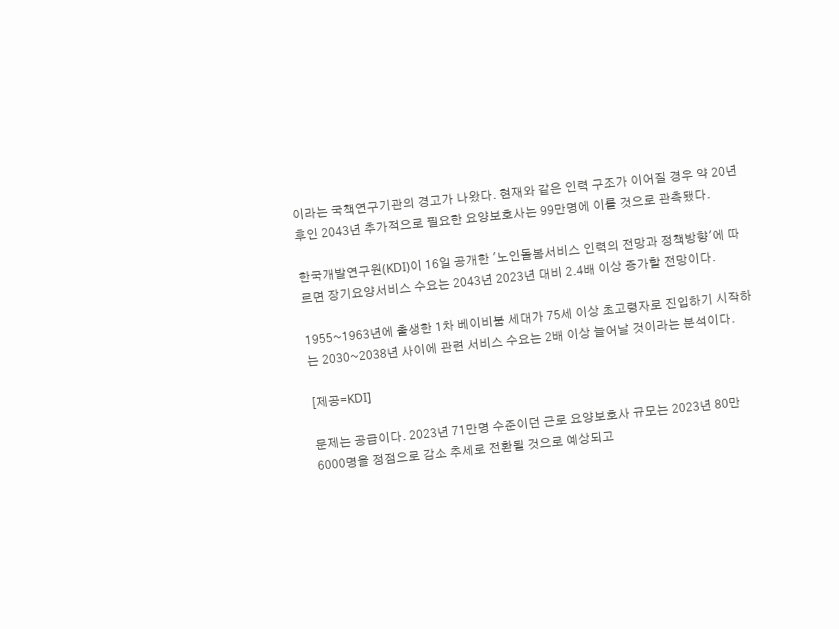이라는 국책연구기관의 경고가 나왔다. 현재와 같은 인력 구조가 이어질 경우 약 20년 후인 2043년 추가적으로 필요한 요양보호사는 99만명에 이를 것으로 관측됐다.

한국개발연구원(KDI)이 16일 공개한 '노인돌봄서비스 인력의 전망과 정책방향'에 따르면 장기요양서비스 수요는 2043년 2023년 대비 2.4배 이상 증가할 전망이다.

1955~1963년에 출생한 1차 베이비붐 세대가 75세 이상 초고령자로 진입하기 시작하는 2030~2038년 사이에 관련 서비스 수요는 2배 이상 늘어날 것이라는 분석이다.

[제공=KDI]

문제는 공급이다. 2023년 71만명 수준이던 근로 요양보호사 규모는 2023년 80만6000명을 정점으로 감소 추세로 전환될 것으로 예상되고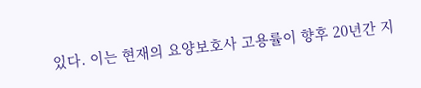있다. 이는 현재의 요양보호사 고용률이 향후 20년간 지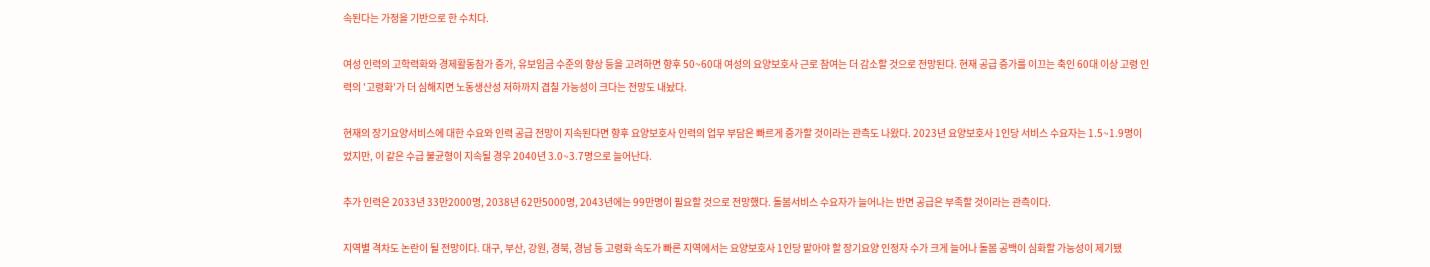속된다는 가정을 기반으로 한 수치다.

여성 인력의 고학력화와 경제활동참가 증가, 유보임금 수준의 향상 등을 고려하면 향후 50~60대 여성의 요양보호사 근로 참여는 더 감소할 것으로 전망된다. 현재 공급 증가를 이끄는 축인 60대 이상 고령 인력의 '고령화'가 더 심해지면 노동생산성 저하까지 겹칠 가능성이 크다는 전망도 내놨다.

현재의 장기요양서비스에 대한 수요와 인력 공급 전망이 지속된다면 향후 요양보호사 인력의 업무 부담은 빠르게 증가할 것이라는 관측도 나왔다. 2023년 요양보호사 1인당 서비스 수요자는 1.5~1.9명이었지만, 이 같은 수급 불균형이 지속될 경우 2040년 3.0~3.7명으로 늘어난다.

추가 인력은 2033년 33만2000명, 2038년 62만5000명, 2043년에는 99만명이 필요할 것으로 전망했다. 돌봄서비스 수요자가 늘어나는 반면 공급은 부족할 것이라는 관측이다.

지역별 격차도 논란이 될 전망이다. 대구, 부산, 강원, 경북, 경남 등 고령화 속도가 빠른 지역에서는 요양보호사 1인당 맡아야 할 장기요양 인정자 수가 크게 늘어나 돌봄 공백이 심화할 가능성이 제기됐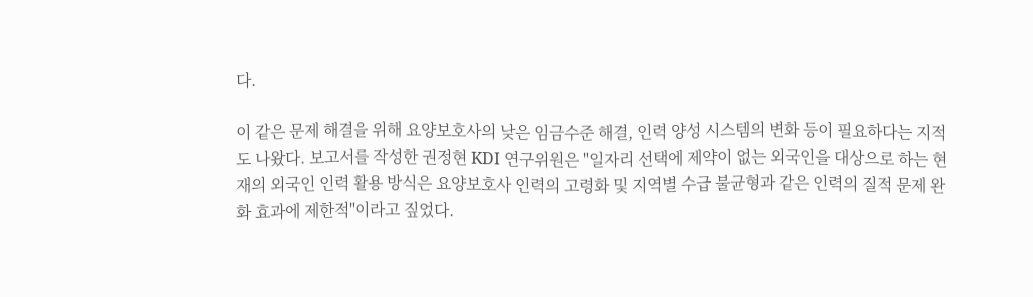다.

이 같은 문제 해결을 위해 요양보호사의 낮은 임금수준 해결, 인력 양성 시스템의 변화 등이 필요하다는 지적도 나왔다. 보고서를 작성한 권정현 KDI 연구위원은 "일자리 선택에 제약이 없는 외국인을 대상으로 하는 현재의 외국인 인력 활용 방식은 요양보호사 인력의 고령화 및 지역별 수급 불균형과 같은 인력의 질적 문제 완화 효과에 제한적"이라고 짚었다.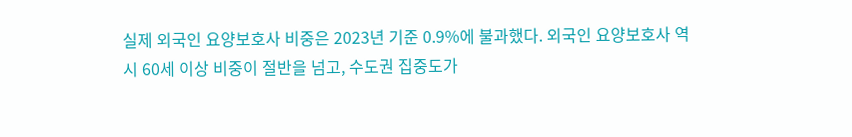실제 외국인 요양보호사 비중은 2023년 기준 0.9%에 불과했다. 외국인 요양보호사 역시 60세 이상 비중이 절반을 넘고, 수도권 집중도가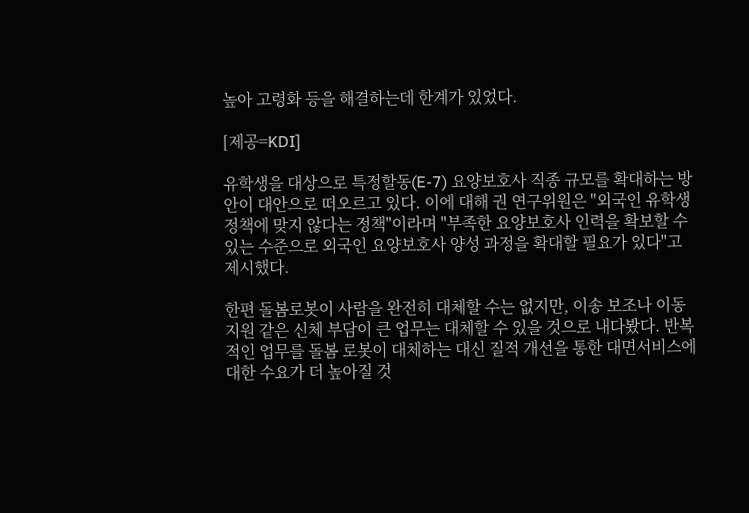높아 고령화 등을 해결하는데 한계가 있었다.

[제공=KDI]

유학생을 대상으로 특정할동(E-7) 요양보호사 직종 규모를 확대하는 방안이 대안으로 떠오르고 있다. 이에 대해 권 연구위원은 "외국인 유학생 정책에 맞지 않다는 정책"이라며 "부족한 요양보호사 인력을 확보할 수 있는 수준으로 외국인 요양보호사 양성 과정을 확대할 필요가 있다"고 제시했다.

한편 돌봄로봇이 사람을 완전히 대체할 수는 없지만, 이송 보조나 이동지원 같은 신체 부담이 큰 업무는 대체할 수 있을 것으로 내다봤다. 반복적인 업무를 돌봄 로봇이 대체하는 대신 질적 개선을 통한 대면서비스에 대한 수요가 더 높아질 것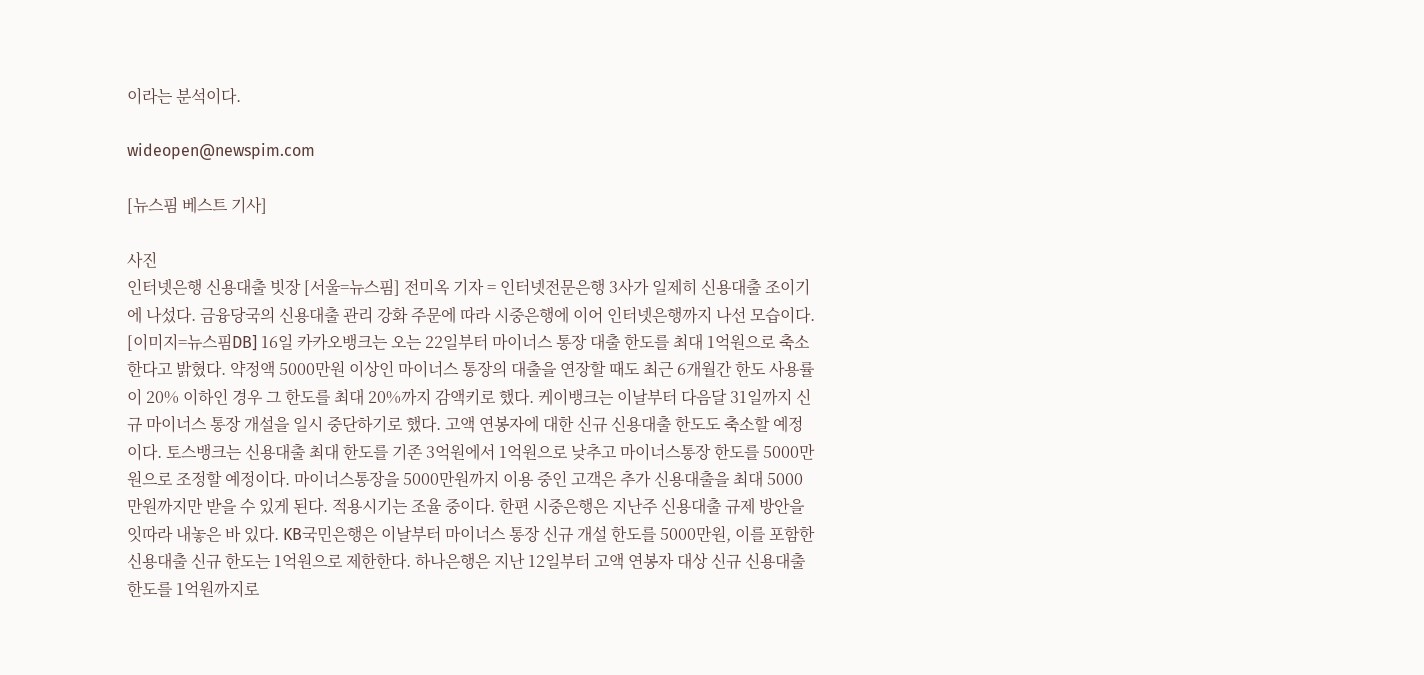이라는 분석이다.

wideopen@newspim.com

[뉴스핌 베스트 기사]

사진
인터넷은행 신용대출 빗장 [서울=뉴스핌] 전미옥 기자 = 인터넷전문은행 3사가 일제히 신용대출 조이기에 나섰다. 금융당국의 신용대출 관리 강화 주문에 따라 시중은행에 이어 인터넷은행까지 나선 모습이다. [이미지=뉴스핌DB] 16일 카카오뱅크는 오는 22일부터 마이너스 통장 대출 한도를 최대 1억원으로 축소한다고 밝혔다. 약정액 5000만원 이상인 마이너스 통장의 대출을 연장할 때도 최근 6개월간 한도 사용률이 20% 이하인 경우 그 한도를 최대 20%까지 감액키로 했다. 케이뱅크는 이날부터 다음달 31일까지 신규 마이너스 통장 개설을 일시 중단하기로 했다. 고액 연봉자에 대한 신규 신용대출 한도도 축소할 예정이다. 토스뱅크는 신용대출 최대 한도를 기존 3억원에서 1억원으로 낮추고 마이너스통장 한도를 5000만원으로 조정할 예정이다. 마이너스통장을 5000만원까지 이용 중인 고객은 추가 신용대출을 최대 5000만원까지만 받을 수 있게 된다. 적용시기는 조율 중이다. 한편 시중은행은 지난주 신용대출 규제 방안을 잇따라 내놓은 바 있다. KB국민은행은 이날부터 마이너스 통장 신규 개설 한도를 5000만원, 이를 포함한 신용대출 신규 한도는 1억원으로 제한한다. 하나은행은 지난 12일부터 고액 연봉자 대상 신규 신용대출 한도를 1억원까지로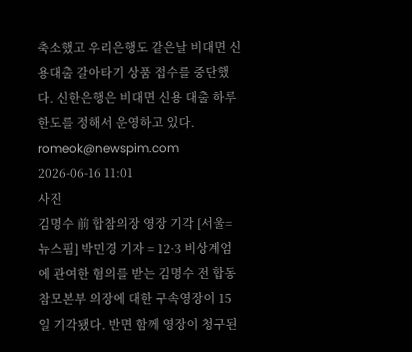축소했고 우리은행도 같은날 비대면 신용대출 갈아타기 상품 접수를 중단했다. 신한은행은 비대면 신용 대출 하루 한도를 정해서 운영하고 있다. romeok@newspim.com 2026-06-16 11:01
사진
김명수 前 합참의장 영장 기각 [서울=뉴스핌] 박민경 기자 = 12·3 비상계엄에 관여한 혐의를 받는 김명수 전 합동참모본부 의장에 대한 구속영장이 15일 기각됐다. 반면 함께 영장이 청구된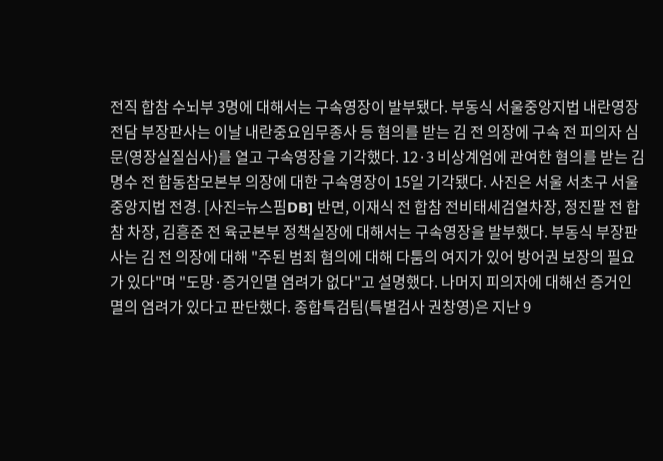전직 합참 수뇌부 3명에 대해서는 구속영장이 발부됐다. 부동식 서울중앙지법 내란영장전담 부장판사는 이날 내란중요임무종사 등 혐의를 받는 김 전 의장에 구속 전 피의자 심문(영장실질심사)를 열고 구속영장을 기각했다. 12·3 비상계엄에 관여한 혐의를 받는 김명수 전 합동참모본부 의장에 대한 구속영장이 15일 기각됐다. 사진은 서울 서초구 서울중앙지법 전경. [사진=뉴스핌DB] 반면, 이재식 전 합참 전비태세검열차장, 정진팔 전 합참 차장, 김흥준 전 육군본부 정책실장에 대해서는 구속영장을 발부했다. 부동식 부장판사는 김 전 의장에 대해 "주된 범죄 혐의에 대해 다툼의 여지가 있어 방어권 보장의 필요가 있다"며 "도망·증거인멸 염려가 없다"고 설명했다. 나머지 피의자에 대해선 증거인멸의 염려가 있다고 판단했다. 종합특검팀(특별검사 권창영)은 지난 9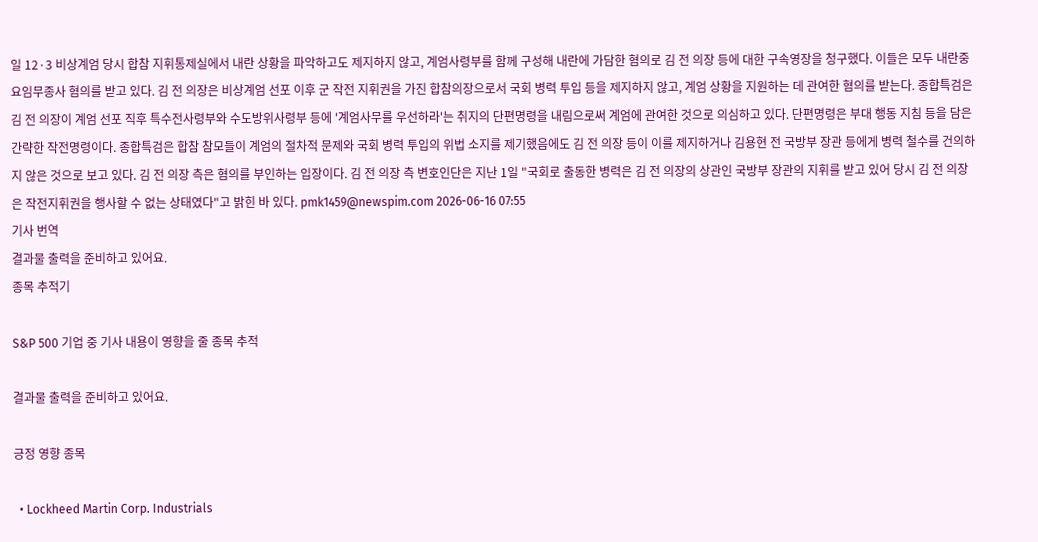일 12·3 비상계엄 당시 합참 지휘통제실에서 내란 상황을 파악하고도 제지하지 않고, 계엄사령부를 함께 구성해 내란에 가담한 혐의로 김 전 의장 등에 대한 구속영장을 청구했다. 이들은 모두 내란중요임무종사 혐의를 받고 있다. 김 전 의장은 비상계엄 선포 이후 군 작전 지휘권을 가진 합참의장으로서 국회 병력 투입 등을 제지하지 않고, 계엄 상황을 지원하는 데 관여한 혐의를 받는다. 종합특검은 김 전 의장이 계엄 선포 직후 특수전사령부와 수도방위사령부 등에 '계엄사무를 우선하라'는 취지의 단편명령을 내림으로써 계엄에 관여한 것으로 의심하고 있다. 단편명령은 부대 행동 지침 등을 담은 간략한 작전명령이다. 종합특검은 합참 참모들이 계엄의 절차적 문제와 국회 병력 투입의 위법 소지를 제기했음에도 김 전 의장 등이 이를 제지하거나 김용현 전 국방부 장관 등에게 병력 철수를 건의하지 않은 것으로 보고 있다. 김 전 의장 측은 혐의를 부인하는 입장이다. 김 전 의장 측 변호인단은 지난 1일 "국회로 출동한 병력은 김 전 의장의 상관인 국방부 장관의 지휘를 받고 있어 당시 김 전 의장은 작전지휘권을 행사할 수 없는 상태였다"고 밝힌 바 있다. pmk1459@newspim.com 2026-06-16 07:55
기사 번역
결과물 출력을 준비하고 있어요.
종목 추적기

S&P 500 기업 중 기사 내용이 영향을 줄 종목 추적

결과물 출력을 준비하고 있어요.

긍정 영향 종목

  • Lockheed Martin Corp. Industrials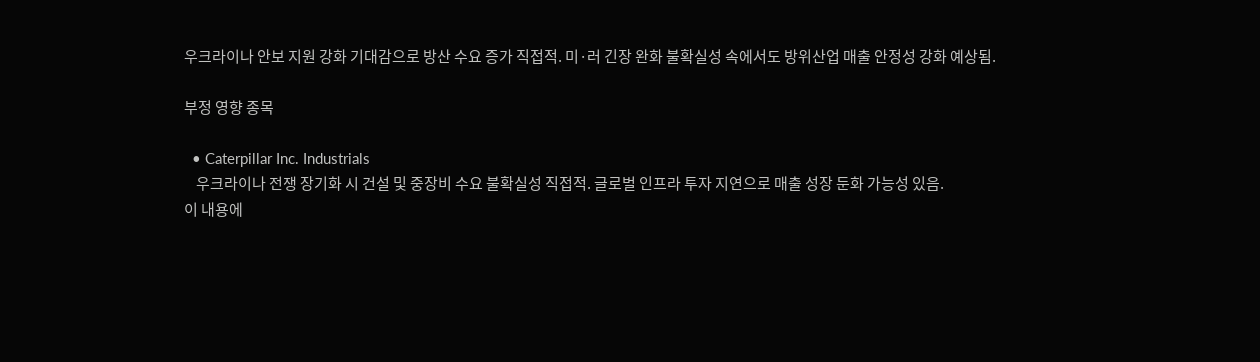우크라이나 안보 지원 강화 기대감으로 방산 수요 증가 직접적. 미·러 긴장 완화 불확실성 속에서도 방위산업 매출 안정성 강화 예상됨.

부정 영향 종목

  • Caterpillar Inc. Industrials
    우크라이나 전쟁 장기화 시 건설 및 중장비 수요 불확실성 직접적. 글로벌 인프라 투자 지연으로 매출 성장 둔화 가능성 있음.
이 내용에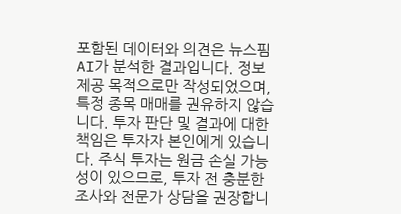포함된 데이터와 의견은 뉴스핌 AI가 분석한 결과입니다. 정보 제공 목적으로만 작성되었으며, 특정 종목 매매를 권유하지 않습니다. 투자 판단 및 결과에 대한 책임은 투자자 본인에게 있습니다. 주식 투자는 원금 손실 가능성이 있으므로, 투자 전 충분한 조사와 전문가 상담을 권장합니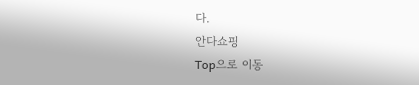다.
안다쇼핑
Top으로 이동